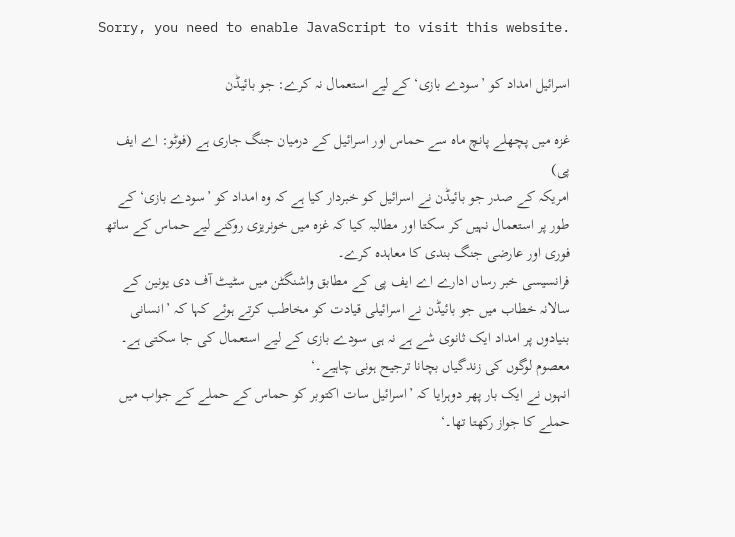Sorry, you need to enable JavaScript to visit this website.

اسرائیل امداد کو ’سودے بازی‘ کے لیے استعمال نہ کرے: جو بائیڈن

غزہ میں پچھلے پانچ ماہ سے حماس اور اسرائیل کے درمیان جنگ جاری ہے (فوٹو: اے ایف پی)
امریکہ کے صدر جو بائیڈن نے اسرائیل کو خبردار کیا ہے کہ وہ امداد کو ’سودے بازی‘ کے طور پر استعمال نہیں کر سکتا اور مطالبہ کیا کہ غزہ میں خونریزی روکنے لیے حماس کے ساتھ فوری اور عارضی جنگ بندی کا معاہدہ کرے۔
فرانسیسی خبر رساں ادارے اے ایف پی کے مطابق واشنگٹن میں سٹیٹ آف دی یونین کے سالانہ خطاب میں جو بائیڈن نے اسرائیلی قیادت کو مخاطب کرتے ہوئے کہا کہ ’انسانی بنیادوں پر امداد ایک ثانوی شے ہے نہ ہی سودے بازی کے لیے استعمال کی جا سکتی ہے۔ معصوم لوگوں کی زندگیاں بچانا ترجیح ہونی چاہیے۔‘
انہوں نے ایک بار پھر دوہرایا کہ ’اسرائیل سات اکتوبر کو حماس کے حملے کے جواب میں حملے کا جواز رکھتا تھا۔‘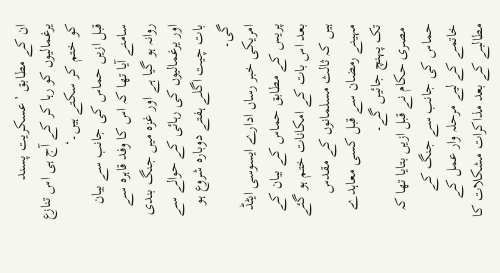ان کے مطابق ’عسکریت پسند یرغمالیوں کو رہا کر کے آج ہی اس تنازع کو ختم کر سکتے ہیں۔‘
قبل ازیں حماس کی جانب سے بیان سامنے آیا تھا کہ اس کا وفد قاہرہ سے روانہ ہو گیا ہے اور غزہ میں جنگ بندی اور یرغمالیوں کی رہائی کے حوالے سے بات چیت اگلے ہفتے دوبارہ شروع ہو گی۔
امریکی خبر رساں ادارے ایسوسی ایٹڈ پریس کے مطابق حماس کے بیان کے بعد اس بات کے امکانات ختم ہو گئے ہیں کہ ثالث مسلمانوں کے مقدس مہینے رمضان سے قبل کسی معاہدے تک پہنچ جائیں گے۔
 مصری حکام نے قبل ازیں بتایا تھا کہ حماس کی جانب سے جنگ کے خاتمے کے لیے مرحلہ وار عمل کے مطالبے کے بعد مذاکرات مشکلات کا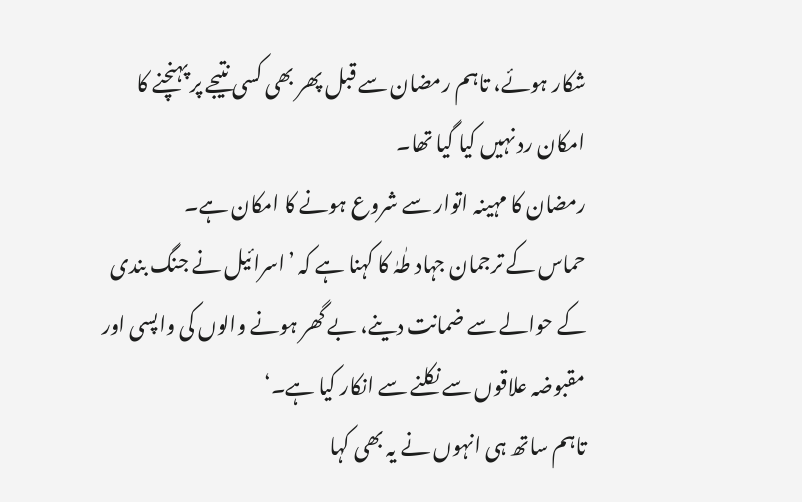شکار ہوئے، تاہم رمضان سے قبل پھر بھی کسی نتیجے پر پہنچنے کا امکان رد نہیں کیا گیا تھا۔
رمضان کا مہینہ اتوار سے شروع ہونے کا امکان ہے۔
حماس کے ترجمان جہاد طٰہٰ کا کہنا ہے کہ ’اسرائیل نے جنگ بندی کے حوالے سے ضمانت دینے، بے گھر ہونے والوں کی واپسی اور مقبوضہ علاقوں سے نکلنے سے انکار کیا ہے۔‘
تاہم ساتھ ہی انہوں نے یہ بھی کہا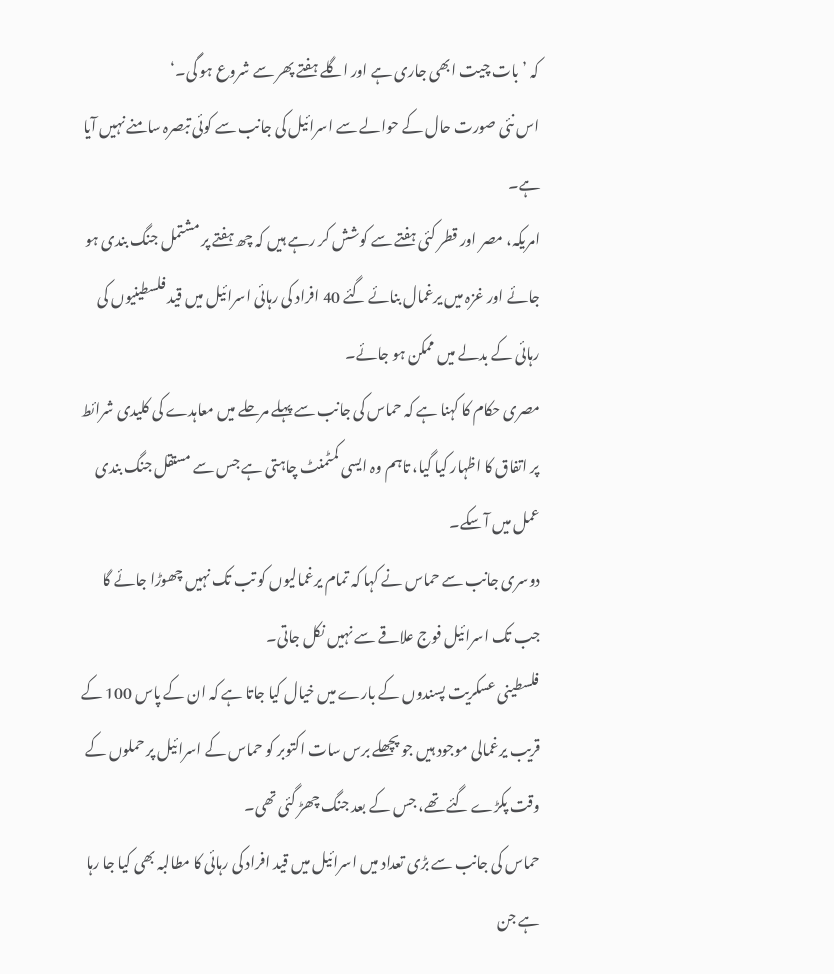کہ ’بات چیت ابھی جاری ہے اور اگلے ہفتے پھر سے شروع ہو گی۔‘
اس نئی صورت حال کے حوالے سے اسرائیل کی جانب سے کوئی تبصرہ سامنے نہیں آیا ہے۔
امریکہ، مصر اور قطر کئی ہفتے سے کوشش کر رہے ہیں کہ چھ ہفتے پر مشتمل جنگ بندی ہو جائے اور غزہ میں یرغمال بنائے گئے 40 افراد کی رہائی اسرائیل میں قید فلسطینیوں کی رہائی کے بدلے میں ممکن ہو جائے۔
مصری حکام کا کہنا ہے کہ حماس کی جانب سے پہلے مرحلے میں معاہدے کی کلیدی شرائط پر اتفاق کا اظہار کیا گیا، تاہم وہ ایسی کمٹمنٹ چاہتی ہے جس سے مستقل جنگ بندی عمل میں آ سکے۔
دوسری جانب سے حماس نے کہا کہ تمام یرغمالیوں کو تب تک نہیں چھوڑا جائے گا جب تک اسرائیل فوج علاقے سے نہیں نکل جاتی۔
فلسطینی عسکریت پسندوں کے بارے میں خیال کیا جاتا ہے کہ ان کے پاس 100 کے قریب یرغمالی موجود ہیں جو پچھلے برس سات اکتوبر کو حماس کے اسرائیل پر حملوں کے وقت پکڑے گئے تھے، جس کے بعد جنگ چھڑ گئی تھی۔
حماس کی جانب سے بڑی تعداد میں اسرائیل میں قید افراد کی رہائی کا مطالبہ بھی کیا جا رہا ہے جن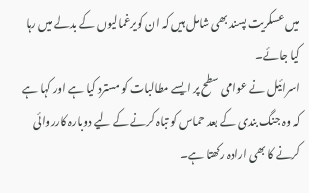میں عسکریت پسند بھی شامل ہیں کہ ان کویرغمالیوں کے بدلے میں رہا کیا جائے۔
اسرائیل نے عوامی سطح پر ایسے مطالبات کو مسترد کیا ہے اور کہا ہے کہ وہ جنگ بندی کے بعد حماس کو تباہ کرنے کے لیے دوبارہ کارروائی کرنے کا بھی ارادہ رکھتا ہے۔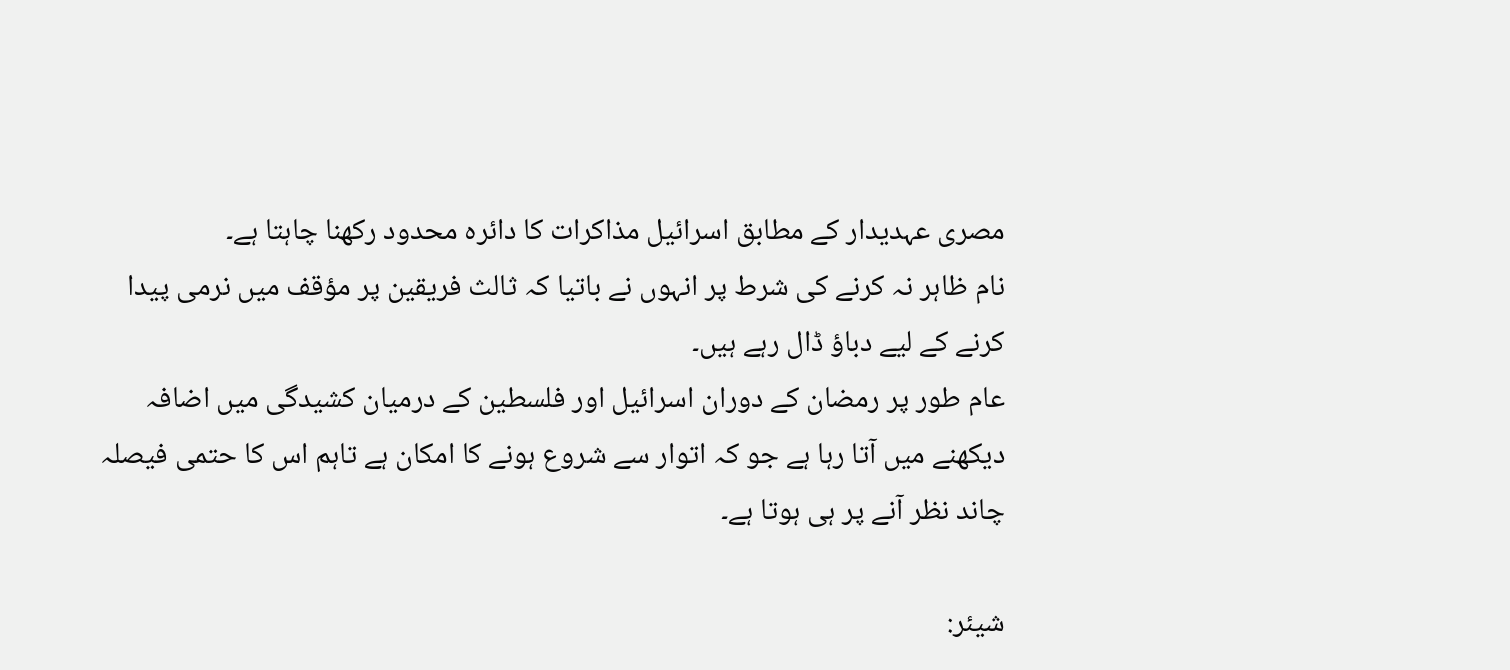مصری عہدیدار کے مطابق اسرائیل مذاکرات کا دائرہ محدود رکھنا چاہتا ہے۔
نام ظاہر نہ کرنے کی شرط پر انہوں نے باتیا کہ ثالث فریقین پر مؤقف میں نرمی پیدا کرنے کے لیے دباؤ ڈال رہے ہیں۔
عام طور پر رمضان کے دوران اسرائیل اور فلسطین کے درمیان کشیدگی میں اضافہ دیکھنے میں آتا رہا ہے جو کہ اتوار سے شروع ہونے کا امکان ہے تاہم اس کا حتمی فیصلہ چاند نظر آنے پر ہی ہوتا ہے۔

شیئر: